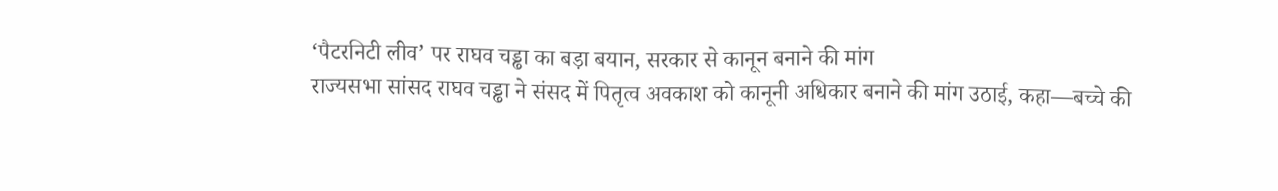‘पैटरनिटी लीव’ पर राघव चड्ढा का बड़ा बयान, सरकार से कानून बनाने की मांग
राज्यसभा सांसद राघव चड्ढा ने संसद में पितृत्व अवकाश को कानूनी अधिकार बनाने की मांग उठाई, कहा—बच्चे की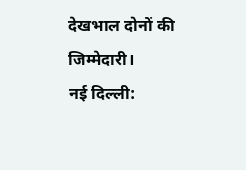देखभाल दोनों की जिम्मेदारी।
नई दिल्ली: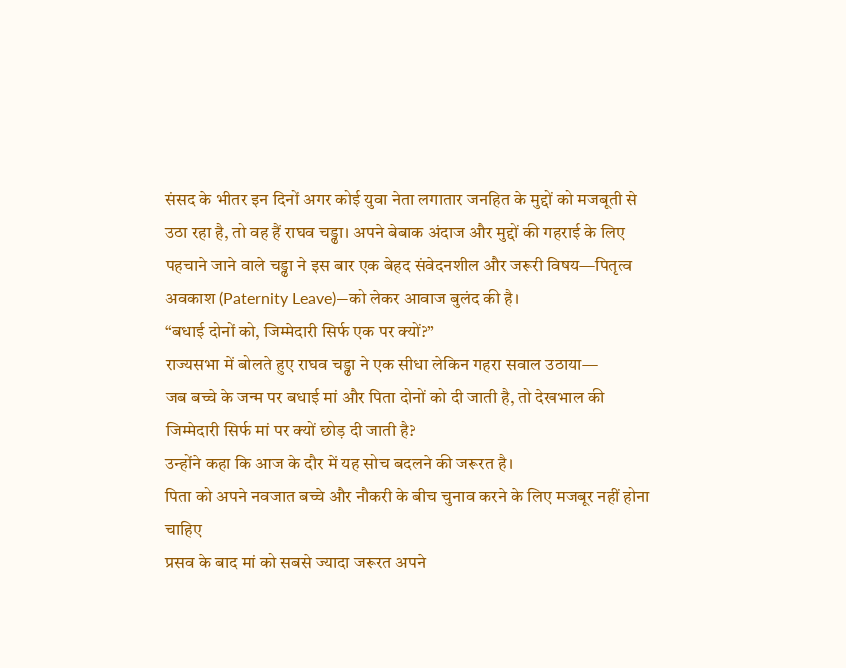संसद के भीतर इन दिनों अगर कोई युवा नेता लगातार जनहित के मुद्दों को मजबूती से उठा रहा है, तो वह हैं राघव चड्ढा। अपने बेबाक अंदाज और मुद्दों की गहराई के लिए पहचाने जाने वाले चड्ढा ने इस बार एक बेहद संवेदनशील और जरूरी विषय—पितृत्व अवकाश (Paternity Leave)—को लेकर आवाज बुलंद की है।
“बधाई दोनों को, जिम्मेदारी सिर्फ एक पर क्यों?”
राज्यसभा में बोलते हुए राघव चड्ढा ने एक सीधा लेकिन गहरा सवाल उठाया—
जब बच्चे के जन्म पर बधाई मां और पिता दोनों को दी जाती है, तो देखभाल की जिम्मेदारी सिर्फ मां पर क्यों छोड़ दी जाती है?
उन्होंने कहा कि आज के दौर में यह सोच बदलने की जरूरत है।
पिता को अपने नवजात बच्चे और नौकरी के बीच चुनाव करने के लिए मजबूर नहीं होना चाहिए
प्रसव के बाद मां को सबसे ज्यादा जरूरत अपने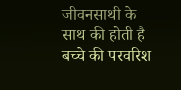जीवनसाथी के साथ की होती है
बच्चे की परवरिश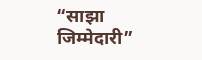“साझा जिम्मेदारी”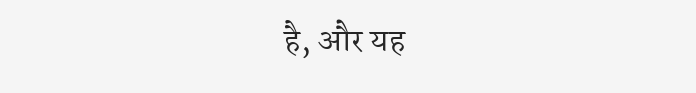है, और यह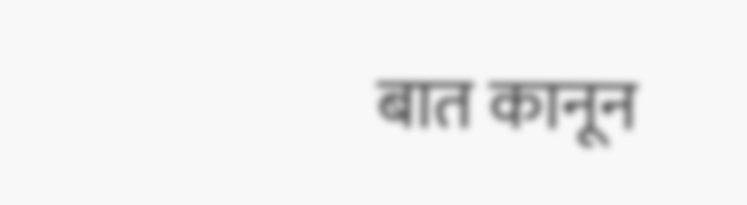बात कानून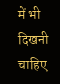में भी दिखनी चाहिए